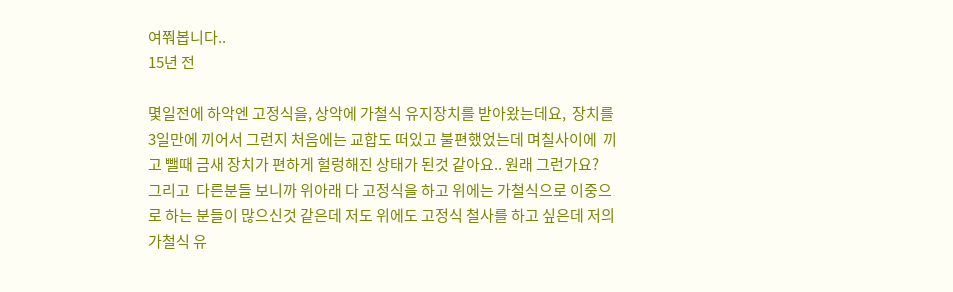여쭤봅니다..
15년 전

몇일전에 하악엔 고정식을, 상악에 가철식 유지장치를 받아왔는데요,  장치를 3일만에 끼어서 그런지 처음에는 교합도 떠있고 불편했었는데 며칠사이에  끼고 뺄때 금새 장치가 편하게 헐렁해진 상태가 된것 같아요.. 원래 그런가요?   그리고  다른분들 보니까 위아래 다 고정식을 하고 위에는 가철식으로 이중으로 하는 분들이 많으신것 같은데 저도 위에도 고정식 철사를 하고 싶은데 저의 가철식 유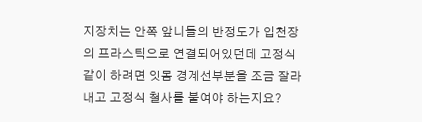지장치는 안쪽 앞니들의 반정도가 입천장의 프라스틱으로 연결되어있던데 고정식 같이 하려면 잇몸 경계선부분을 조금 잘라내고 고정식 철사를 붙여야 하는지요?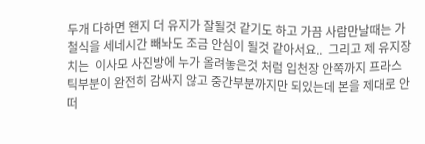두개 다하면 왠지 더 유지가 잘될것 같기도 하고 가끔 사람만날때는 가철식을 세네시간 빼놔도 조금 안심이 될것 같아서요..  그리고 제 유지장치는  이사모 사진방에 누가 올려놓은것 처럼 입천장 안쪽까지 프라스틱부분이 완전히 감싸지 않고 중간부분까지만 되있는데 본을 제대로 안떠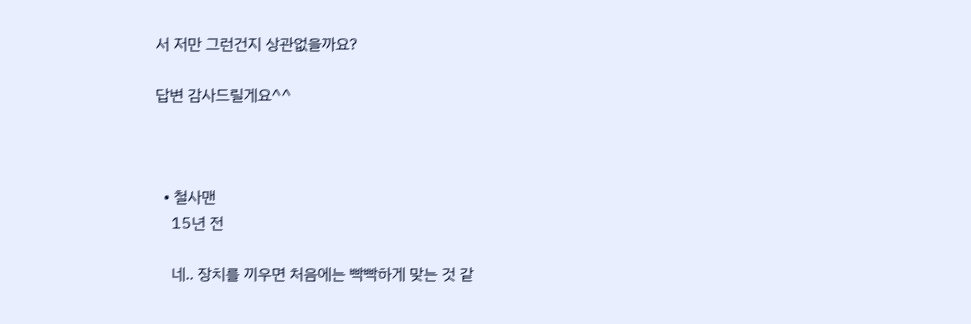서 저만 그런건지 상관없을까요?

답변 감사드릴게요^^



  • 철사맨
    15년 전

    네.. 장치를 끼우면 처음에는 빡빡하게 맞는 것 같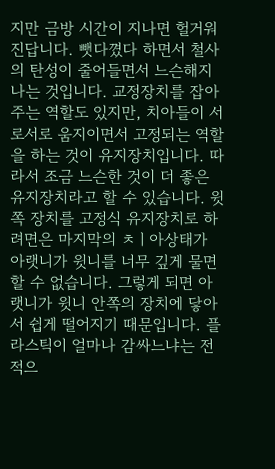지만 금방 시간이 지나면 헐거워진답니다. 뺏다꼈다 하면서 철사의 탄성이 줄어들면서 느슨해지나는 것입니다. 교정장치를 잡아주는 역할도 있지만, 치아들이 서로서로 움지이면서 고정되는 역할을 하는 것이 유지장치입니다. 따라서 조금 느슨한 것이 더 좋은 유지장치라고 할 수 있습니다. 윗쪽 장치를 고정식 유지장치로 하려면은 마지막의 ㅊㅣ아상태가 아랫니가 윗니를 너무 깊게 물면 할 수 없습니다. 그렇게 되면 아랫니가 윗니 안쪽의 장치에 닿아서 쉽게 떨어지기 때문입니다. 플라스틱이 얼마나 감싸느냐는 전적으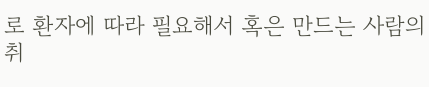로 환자에 따라 필요해서 혹은 만드는 사람의 취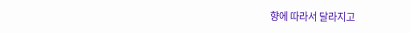향에 따라서 달라지고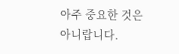아주 중요한 것은 아니랍니다.